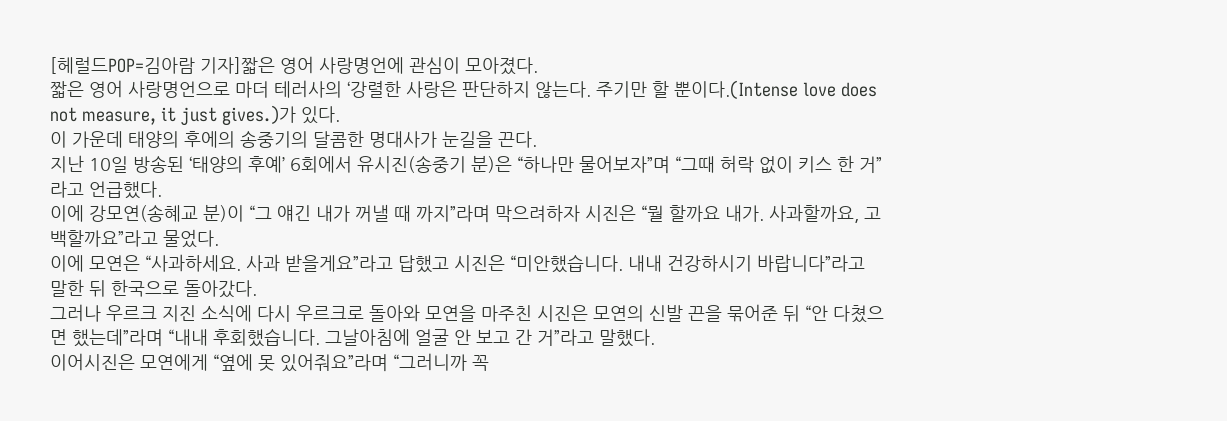[헤럴드POP=김아람 기자]짧은 영어 사랑명언에 관심이 모아졌다.
짧은 영어 사랑명언으로 마더 테러사의 ‘강렬한 사랑은 판단하지 않는다. 주기만 할 뿐이다.(Intense love does not measure, it just gives.)가 있다.
이 가운데 태양의 후에의 송중기의 달콤한 명대사가 눈길을 끈다.
지난 10일 방송된 ‘태양의 후예’ 6회에서 유시진(송중기 분)은 “하나만 물어보자”며 “그때 허락 없이 키스 한 거”라고 언급했다.
이에 강모연(송혜교 분)이 “그 얘긴 내가 꺼낼 때 까지”라며 막으려하자 시진은 “뭘 할까요 내가. 사과할까요, 고백할까요”라고 물었다.
이에 모연은 “사과하세요. 사과 받을게요”라고 답했고 시진은 “미안했습니다. 내내 건강하시기 바랍니다”라고 말한 뒤 한국으로 돌아갔다.
그러나 우르크 지진 소식에 다시 우르크로 돌아와 모연을 마주친 시진은 모연의 신발 끈을 묶어준 뒤 “안 다쳤으면 했는데”라며 “내내 후회했습니다. 그날아침에 얼굴 안 보고 간 거”라고 말했다.
이어시진은 모연에게 “옆에 못 있어줘요”라며 “그러니까 꼭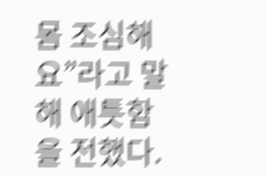몸 조심해요”라고 말해 애틋함을 전했다.